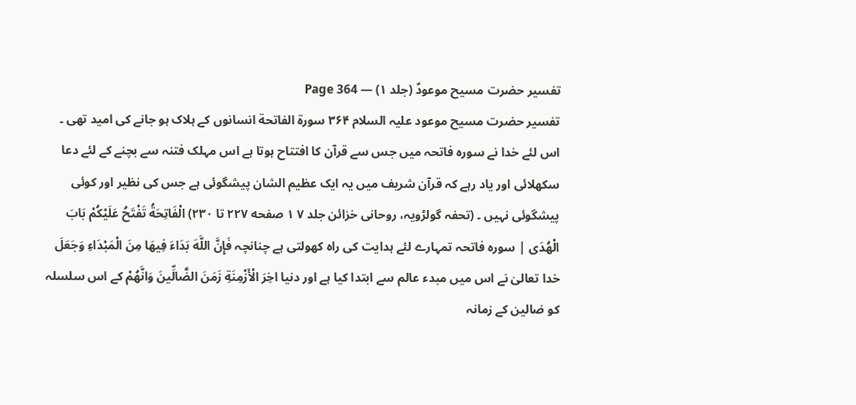تفسیر حضرت مسیح موعودؑ (جلد ۱) — Page 364
تفسیر حضرت مسیح موعود علیہ السلام ۳۶۴ سورة الفاتحة انسانوں کے ہلاک ہو جانے کی امید تھی ۔ اس لئے خدا نے سورہ فاتحہ میں جس سے قرآن کا افتتاح ہوتا ہے اس مہلک فتنہ سے بچنے کے لئے دعا سکھلائی اور یاد رہے کہ قرآن شریف میں یہ ایک عظیم الشان پیشگوئی ہے جس کی نظیر اور کوئی پیشگوئی نہیں ۔ (تحفہ گولڑویہ، روحانی خزائن جلد ۷ ۱ صفحه ۲۲۷ تا ۲۳۰) الْفَاتِحَةُ تَفْتَحُ عَلَيْكُمْ بَابَ الْهُدَى | سورہ فاتحہ تمہارے لئے ہدایت کی راہ کھولتی ہے چنانچہ فَإِنَّ اللَّهَ بَدَاءَ فِيهَا مِنَ الْمَبْدَاءِ وَجَعَلَ خدا تعالیٰ نے اس میں مبدء عالم سے ابتدا کیا ہے اور دنیا اخِرَ الْأَزْمِنَةِ زَمَنَ الضَّالِّينَ وَانَّهُمْ کے اس سلسلہ کو ضالین کے زمانہ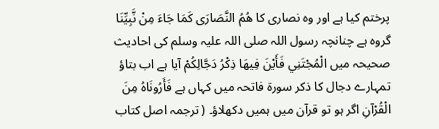پرختم کیا ہے اور وہ نصاری کا هُمُ النَّصَارَى كَمَا جَاءَ مِنْ نَّبِيِّنَا گروہ ہے چنانچہ رسول اللہ صلی اللہ علیہ وسلم کی احادیث صحیحہ میں الْمُجْتَنِي فَأَيْنَ فِيهَا ذِكْرُ دَجَّالِكُمْ آیا ہے اب بتاؤ تمہارے دجال کا ذکر سورۃ فاتحہ میں کہاں ہے فَأَرُونَاهُ مِنَ الْقُرْآنِ اگر ہو تو قرآن میں ہمیں دکھلاؤ۔ ( ترجمہ اصل کتاب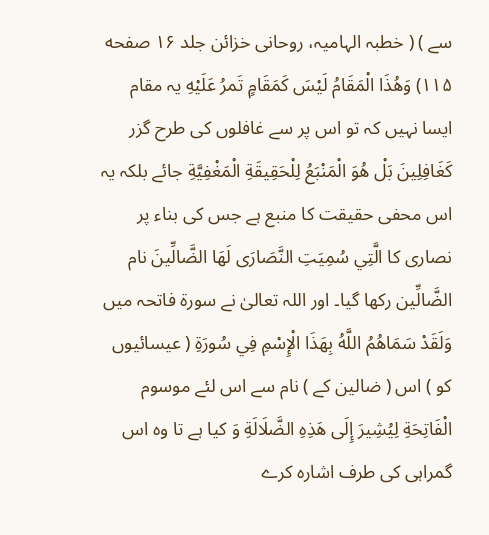سے ) ( خطبہ الہامیہ، روحانی خزائن جلد ۱۶ صفحه ۱۱۵) وَهُذَا الْمَقَامُ لَيْسَ كَمَقَامٍ تَمرُ عَلَيْهِ یہ مقام ایسا نہیں کہ تو اس پر سے غافلوں کی طرح گزر كَغَافِلِينَ بَلْ هُوَ الْمَنْبَعُ لِلْحَقِيقَةِ الْمَغْفِيَّةِ جائے بلکہ یہ اس محفی حقیقت کا منبع ہے جس کی بناء پر نصاری کا الَّتِي سُمِيَتِ النَّصَارَى لَهَا الضَّالِّينَ نام الضَّالِّين رکھا گیا۔ اور اللہ تعالیٰ نے سورۃ فاتحہ میں وَلَقَدْ سَمَاهُمُ اللَّهُ بِهَذَا الْإِسْمِ فِي سُورَةِ ( عیسائیوں کو ) اس ( ضالین کے ) نام سے اس لئے موسوم الْفَاتِحَةِ لِيُشِيرَ إِلَى هَذِهِ الضَّلَالَةِ وَ کیا ہے تا وہ اس گمراہی کی طرف اشارہ کرے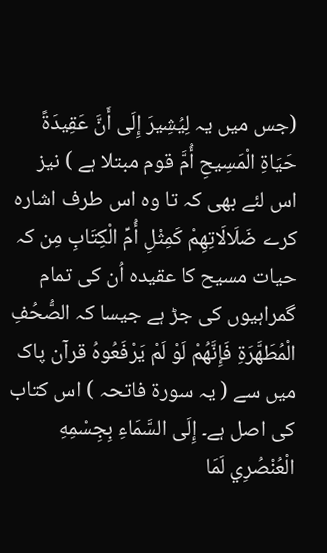(جس میں یہ لِيُشِيرَ إِلَى أَنَّ عَقِيدَةً حَيَاةِ الْمَسِيحِ أُمَّ قوم مبتلا ہے ) نیز اس لئے بھی کہ تا وہ اس طرف اشارہ کرے ضَلَالَاتِهِمْ كَمِثْلِ أُمِّ الْكِتَابِ مِن کہ حیات مسیح کا عقیدہ اُن کی تمام گمراہیوں کی جڑ ہے جیسا کہ الصُّحُفِ الْمُطَهَّرَةِ فَإِنَّهُمْ لَوْ لَمْ يَرْفَعُوهُ قرآن پاک میں سے ( یہ سورۃ فاتحہ ) اس کتاب کی اصل ہے۔ إِلَى السَّمَاءِ بِجِسْمِهِ الْعُنْصُرِي لَمَا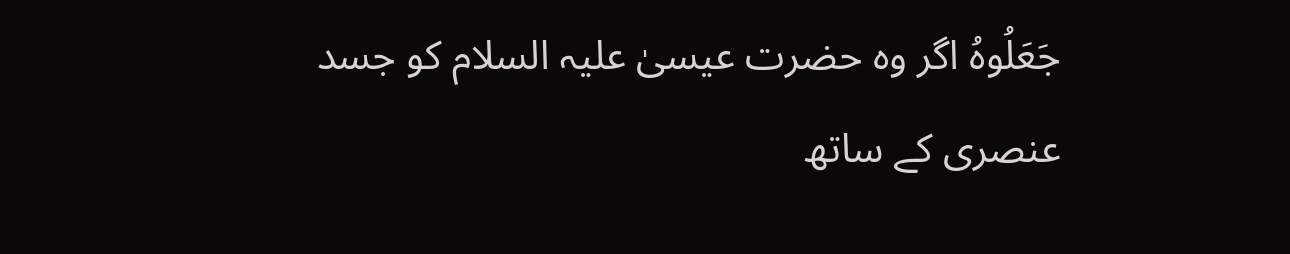جَعَلُوهُ اگر وہ حضرت عیسیٰ علیہ السلام کو جسد عنصری کے ساتھ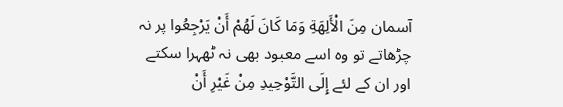آسمان مِنَ الْأَلِهَةِ وَمَا كَانَ لَهُمْ أَنْ يَرْجِعُوا پر نہ چڑھاتے تو وہ اسے معبود بھی نہ ٹھہرا سکتے اور ان کے لئے إِلَى التَّوْحِيدِ مِنْ غَيْرِ أَنْ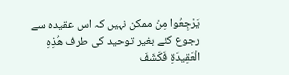يَرْجِعُوا مِنْ ممکن نہیں کہ اس عقیدہ سے رجوع کئے بغیر توحید کی طرف هُذِهِ الْعَقِيدَةِ فَكَشَفَ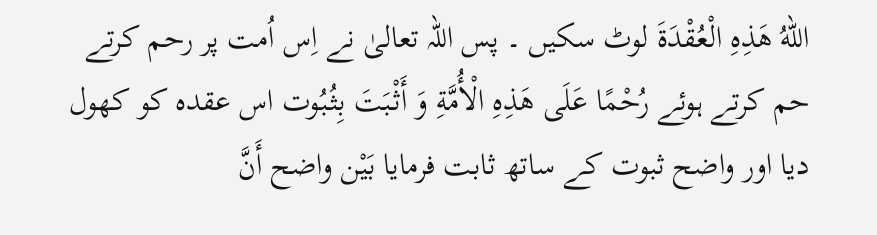اللهُ هَذِهِ الْعُقْدَةَ لوٹ سکیں ۔ پس اللہ تعالیٰ نے اِس اُمت پر رحم کرتے حم کرتے ہوئے رُحْمًا عَلَى هَذِهِ الْأُمَّةِ وَ أَثْبَتَ بِثُبُوت اس عقدہ کو کھول دیا اور واضح ثبوت کے ساتھ ثابت فرمایا بَيْن واضح أَنَّ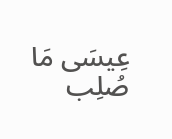عِيسَى مَا صُلِب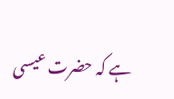ہے کہ حضرت عیسی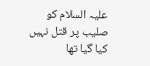علیہ السلام کو صلیب پر قتل نہیں کیا گیا تھا